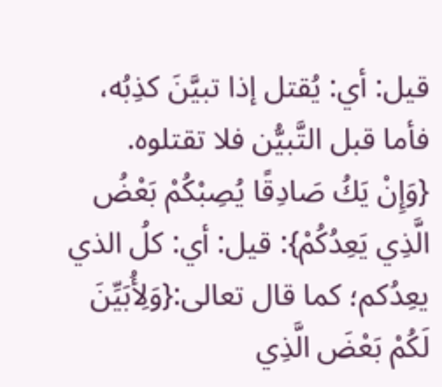قيل: أي: يُقتل إذا تبيَّنَ كذِبُه، فأما قبل التَّبيُّن فلا تقتلوه.
{وَإِنْ يَكُ صَادِقًا يُصِبْكُمْ بَعْضُ الَّذِي يَعِدُكُمْ}: قيل: أي: كلُ الذي يعِدُكم؛ كما قال تعالى:{وَلِأُبَيِّنَ لَكُمْ بَعْضَ الَّذِي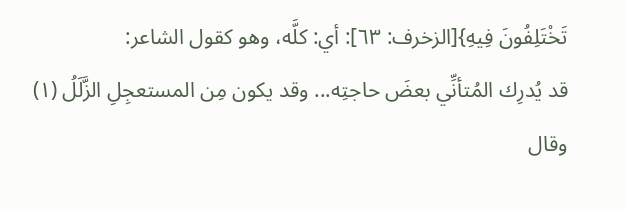تَخْتَلِفُونَ فِيهِ}[الزخرف: ٦٣]: أي: كلَّه، وهو كقول الشاعر:
قد يُدرِك المُتأنِّي بعضَ حاجتِه... وقد يكون مِن المستعجِلِ الزَّلَلُ (١)
وقال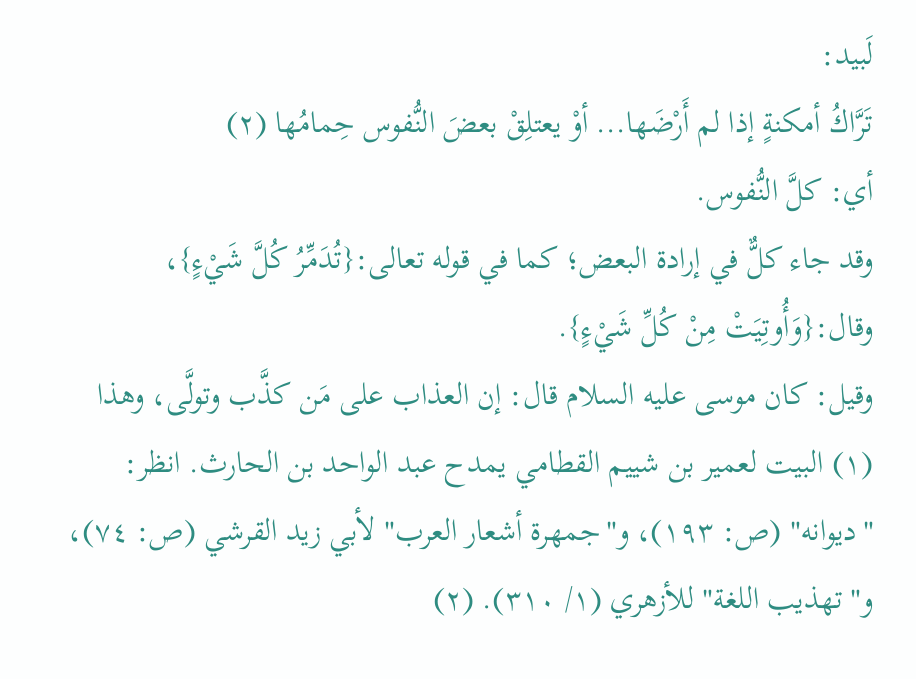لَبيد:
تَرَّاكُ أمكنةٍ إذا لم أَرْضَها... أوْ يعتلِقْ بعضَ النُّفوس حِمامُها (٢)
أي: كلَّ النُّفوس.
وقد جاء كلٌّ في إرادة البعض؛ كما في قوله تعالى:{تُدَمِّرُ كُلَّ شَيْءٍ}، وقال:{وَأُوتِيَتْ مِنْ كُلِّ شَيْءٍ}.
وقيل: كان موسى عليه السلام قال: إن العذاب على مَن كذَّب وتولَّى، وهذا
(١) البيت لعمير بن شييم القطامي يمدح عبد الواحد بن الحارث. انظر: "ديوانه" (ص: ١٩٣)، و"جمهرة أشعار العرب" لأبي زيد القرشي (ص: ٧٤)، و"تهذيب اللغة" للأزهري (١/ ٣١٠). (٢)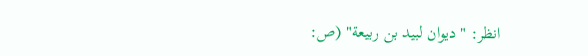انظر: "ديوان لبيد بن ربيعة" (ص: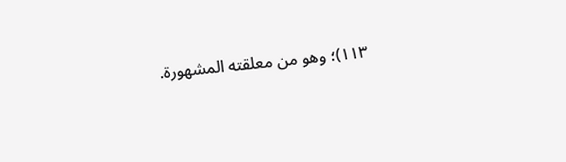١١٣)؛ وهو من معلقته المشهورة.